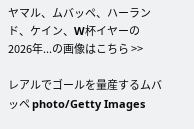ヤマル、ムバッペ、ハーランド、ケイン、W杯イヤーの2026年...の画像はこちら >>

レアルでゴールを量産するムバッペ photo/Getty Images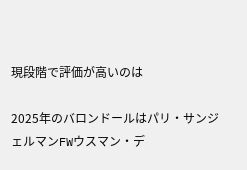現段階で評価が高いのは

2025年のバロンドールはパリ・サンジェルマンFWウスマン・デ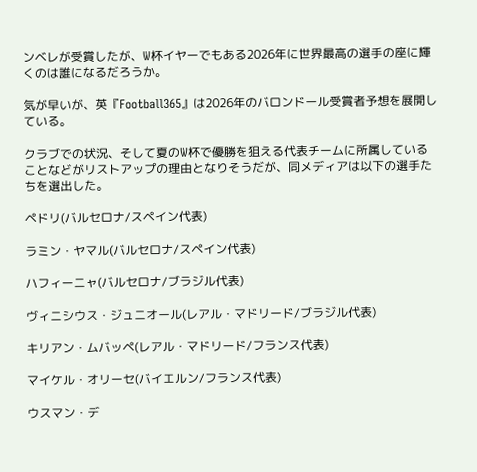ンベレが受賞したが、W杯イヤーでもある2026年に世界最高の選手の座に輝くのは誰になるだろうか。

気が早いが、英『Football365』は2026年のバロンドール受賞者予想を展開している。

クラブでの状況、そして夏のW杯で優勝を狙える代表チームに所属していることなどがリストアップの理由となりそうだが、同メディアは以下の選手たちを選出した。

ペドリ(バルセロナ/スペイン代表)

ラミン・ヤマル(バルセロナ/スペイン代表)

ハフィーニャ(バルセロナ/ブラジル代表)

ヴィニシウス・ジュニオール(レアル・マドリード/ブラジル代表)

キリアン・ムバッペ(レアル・マドリード/フランス代表)

マイケル・オリーセ(バイエルン/フランス代表)

ウスマン・デ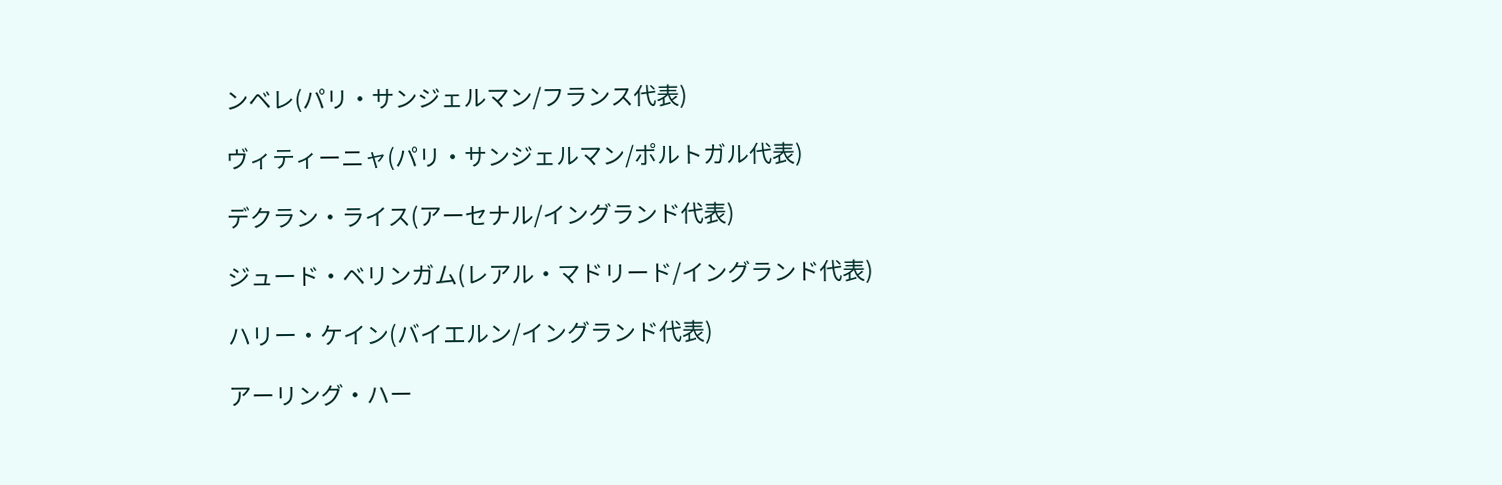ンベレ(パリ・サンジェルマン/フランス代表)

ヴィティーニャ(パリ・サンジェルマン/ポルトガル代表)

デクラン・ライス(アーセナル/イングランド代表)

ジュード・ベリンガム(レアル・マドリード/イングランド代表)

ハリー・ケイン(バイエルン/イングランド代表)

アーリング・ハー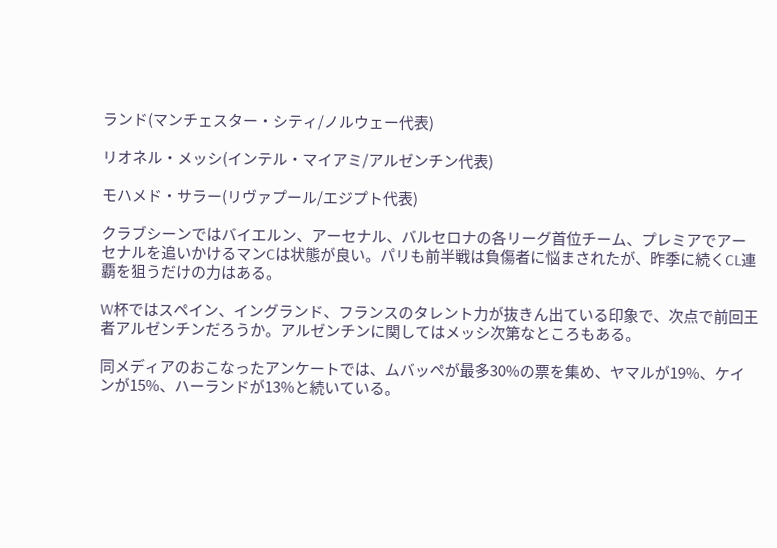ランド(マンチェスター・シティ/ノルウェー代表)

リオネル・メッシ(インテル・マイアミ/アルゼンチン代表)

モハメド・サラー(リヴァプール/エジプト代表)

クラブシーンではバイエルン、アーセナル、バルセロナの各リーグ首位チーム、プレミアでアーセナルを追いかけるマンCは状態が良い。パリも前半戦は負傷者に悩まされたが、昨季に続くCL連覇を狙うだけの力はある。

W杯ではスペイン、イングランド、フランスのタレント力が抜きん出ている印象で、次点で前回王者アルゼンチンだろうか。アルゼンチンに関してはメッシ次第なところもある。

同メディアのおこなったアンケートでは、ムバッペが最多30%の票を集め、ヤマルが19%、ケインが15%、ハーランドが13%と続いている。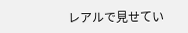レアルで見せてい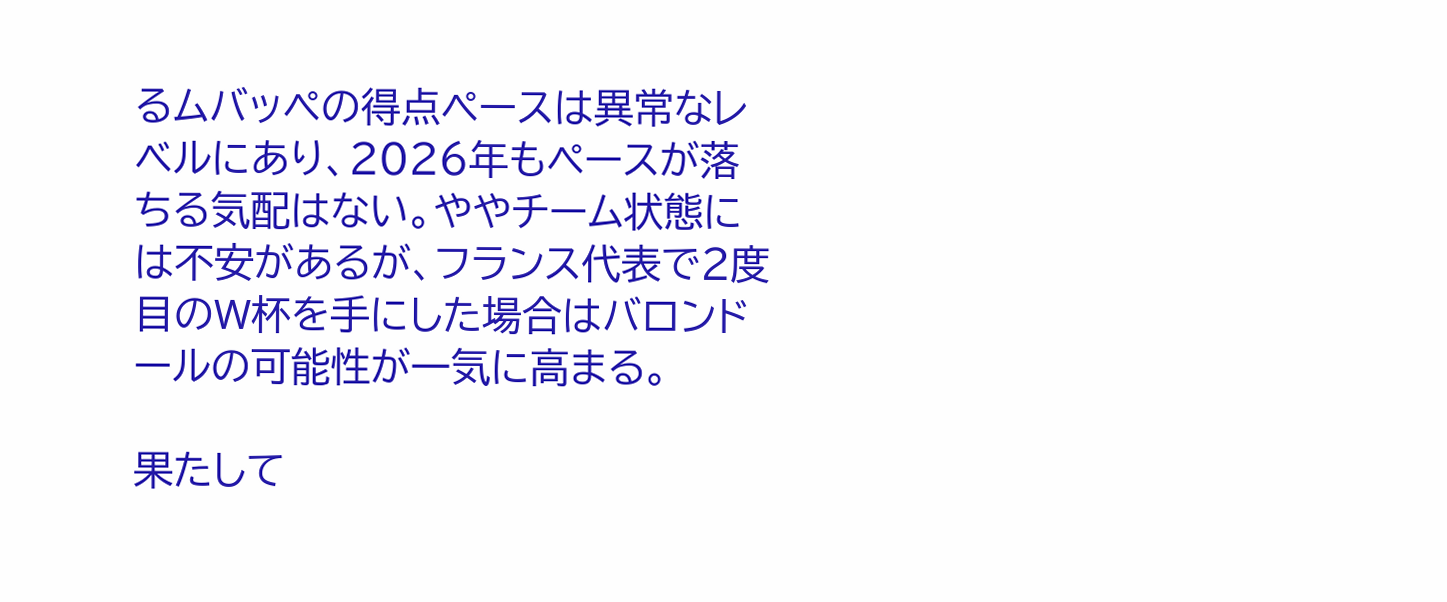るムバッペの得点ペースは異常なレベルにあり、2026年もペースが落ちる気配はない。ややチーム状態には不安があるが、フランス代表で2度目のW杯を手にした場合はバロンドールの可能性が一気に高まる。

果たして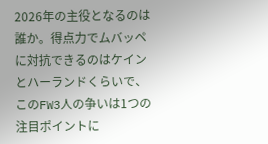2026年の主役となるのは誰か。得点力でムバッペに対抗できるのはケインとハーランドくらいで、このFW3人の争いは1つの注目ポイントに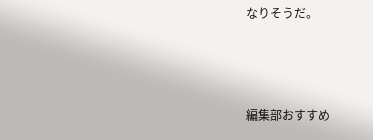なりそうだ。



編集部おすすめ